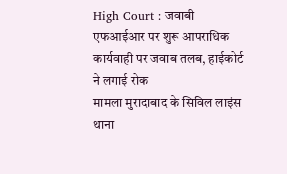High Court : जवाबी एफआईआर पर शुरू आपराधिक कार्यवाही पर जवाब तलब, हाईकोर्ट ने लगाई रोक
मामला मुरादाबाद के सिविल लाइंस थाना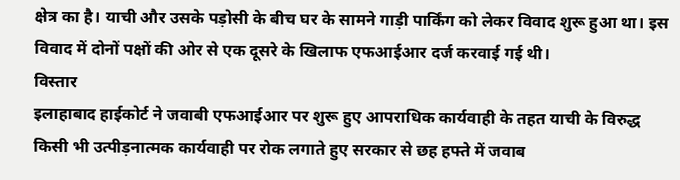क्षेत्र का है। याची और उसके पड़ोसी के बीच घर के सामने गाड़ी पार्किंग को लेकर विवाद शुरू हुआ था। इस विवाद में दोनों पक्षों की ओर से एक दूसरे के खिलाफ एफआईआर दर्ज करवाई गई थी।
विस्तार
इलाहाबाद हाईकोर्ट ने जवाबी एफआईआर पर शुरू हुए आपराधिक कार्यवाही के तहत याची के विरुद्ध किसी भी उत्पीड़नात्मक कार्यवाही पर रोक लगाते हुए सरकार से छह हफ्ते में जवाब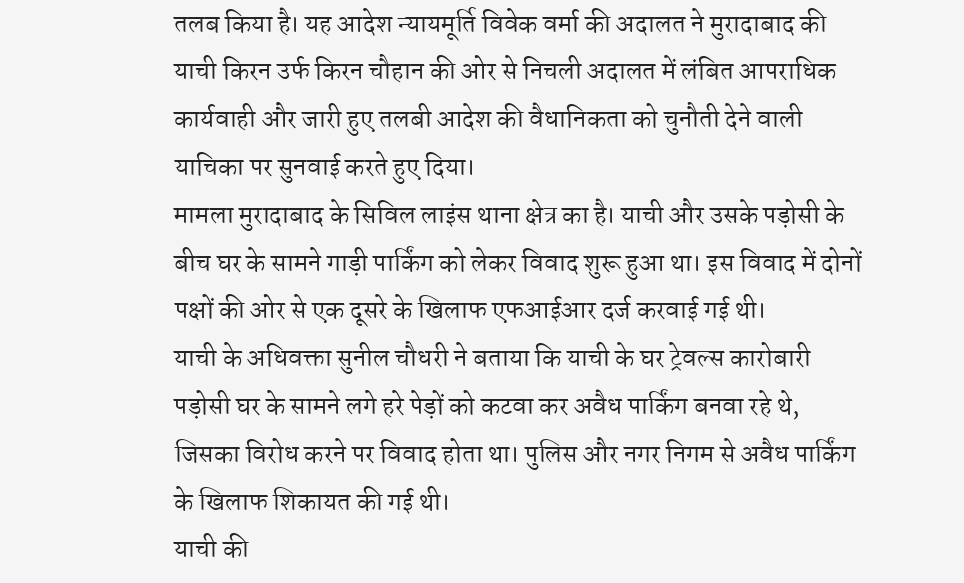तलब किया है। यह आदेश न्यायमूर्ति विवेक वर्मा की अदालत ने मुरादाबाद की याची किरन उर्फ किरन चौहान की ओर से निचली अदालत में लंबित आपराधिक कार्यवाही और जारी हुए तलबी आदेश की वैधानिकता को चुनौती देने वाली याचिका पर सुनवाई करते हुए दिया।
मामला मुरादाबाद के सिविल लाइंस थाना क्षेत्र का है। याची और उसके पड़ोसी के बीच घर के सामने गाड़ी पार्किंग को लेकर विवाद शुरू हुआ था। इस विवाद में दोनों पक्षों की ओर से एक दूसरे के खिलाफ एफआईआर दर्ज करवाई गई थी।
याची के अधिवक्ता सुनील चौधरी ने बताया कि याची के घर ट्रेवल्स कारोबारी पड़ोसी घर के सामने लगे हरे पेड़ों को कटवा कर अवैध पार्किंग बनवा रहे थे, जिसका विरोध करने पर विवाद होता था। पुलिस और नगर निगम से अवैध पार्किंग के खिलाफ शिकायत की गई थी।
याची की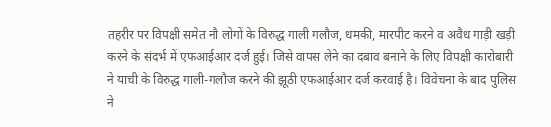तहरीर पर विपक्षी समेत नौ लोगों के विरुद्ध गाली गलौज, धमकी, मारपीट करने व अवैध गाड़ी खड़ी करने के संदर्भ में एफआईआर दर्ज हुई। जिसे वापस लेने का दबाव बनाने के लिए विपक्षी कारोबारी ने याची के विरुद्ध गाली-गलौज करने की झूठी एफआईआर दर्ज करवाई है। विवेचना के बाद पुलिस ने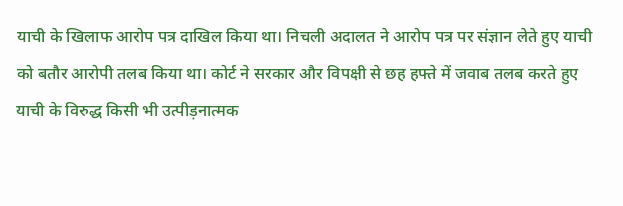याची के खिलाफ आरोप पत्र दाखिल किया था। निचली अदालत ने आरोप पत्र पर संज्ञान लेते हुए याची को बतौर आरोपी तलब किया था। कोर्ट ने सरकार और विपक्षी से छह हफ्ते में जवाब तलब करते हुए याची के विरुद्ध किसी भी उत्पीड़नात्मक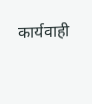कार्यवाही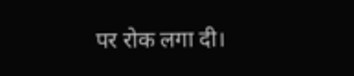पर रोक लगा दी।